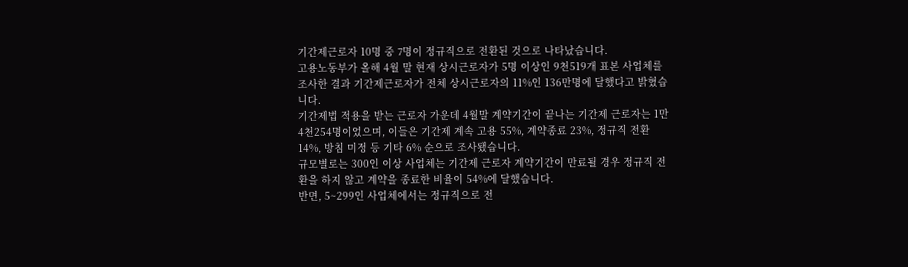기간제근로자 10명 중 7명이 정규직으로 전환된 것으로 나타났습니다.
고용노동부가 올해 4월 말 현재 상시근로자가 5명 이상인 9천519개 표본 사업체를 조사한 결과 기간제근로자가 전체 상시근로자의 11%인 136만명에 달했다고 밝혔습니다.
기간제법 적용을 받는 근로자 가운데 4월말 계약기간이 끝나는 기간제 근로자는 1만4천254명이었으며, 이들은 기간제 계속 고용 55%, 계약종료 23%, 정규직 전환 14%, 방침 미정 등 기타 6% 순으로 조사됐습니다.
규모별로는 300인 이상 사업체는 기간제 근로자 계약기간이 만료될 경우 정규직 전환을 하지 않고 계약을 종료한 비율이 54%에 달했습니다.
반면, 5~299인 사업체에서는 정규직으로 전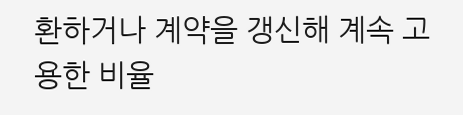환하거나 계약을 갱신해 계속 고용한 비율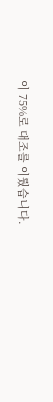이 75%로 대조를 이뤘습니다.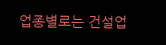업종별로는 건설업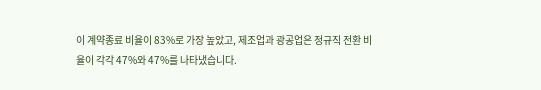이 계약종료 비율이 83%로 가장 높았고, 제조업과 광공업은 정규직 전환 비율이 각각 47%와 47%를 나타냈습니다.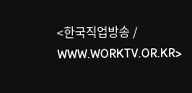<한국직업방송 / WWW.WORKTV.OR.KR>